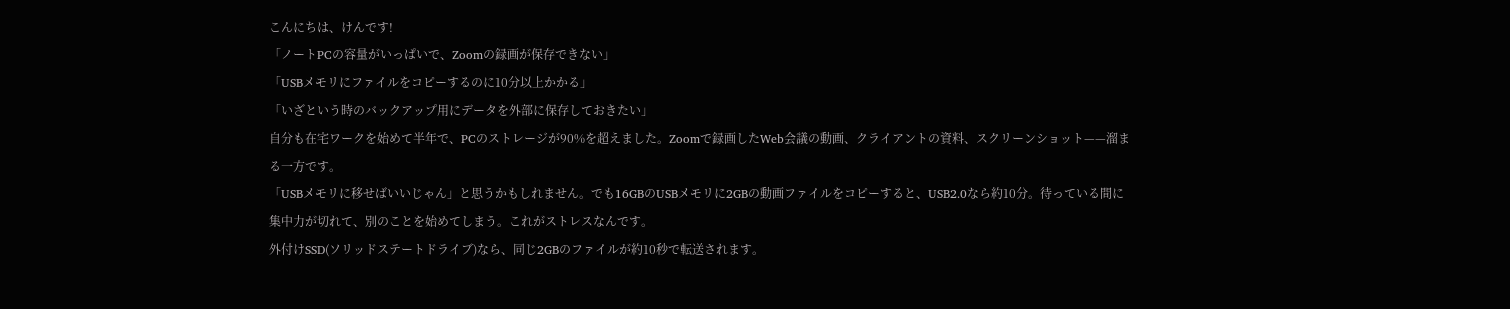こんにちは、けんです!
「ノートPCの容量がいっぱいで、Zoomの録画が保存できない」
「USBメモリにファイルをコピーするのに10分以上かかる」
「いざという時のバックアップ用にデータを外部に保存しておきたい」
自分も在宅ワークを始めて半年で、PCのストレージが90%を超えました。Zoomで録画したWeb会議の動画、クライアントの資料、スクリーンショット——溜まる一方です。
「USBメモリに移せばいいじゃん」と思うかもしれません。でも16GBのUSBメモリに2GBの動画ファイルをコピーすると、USB2.0なら約10分。待っている間に集中力が切れて、別のことを始めてしまう。これがストレスなんです。
外付けSSD(ソリッドステートドライブ)なら、同じ2GBのファイルが約10秒で転送されます。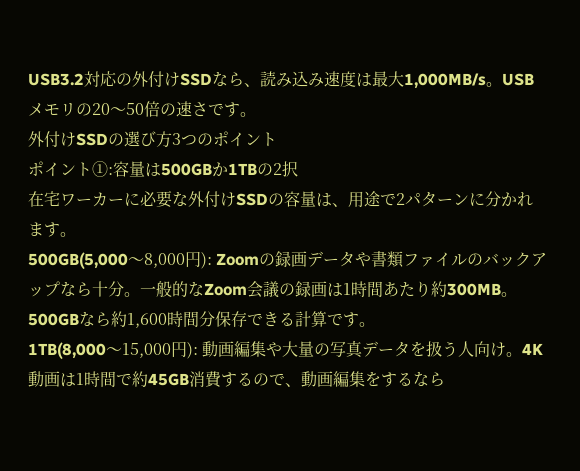USB3.2対応の外付けSSDなら、読み込み速度は最大1,000MB/s。USBメモリの20〜50倍の速さです。
外付けSSDの選び方3つのポイント
ポイント①:容量は500GBか1TBの2択
在宅ワーカーに必要な外付けSSDの容量は、用途で2パターンに分かれます。
500GB(5,000〜8,000円): Zoomの録画データや書類ファイルのバックアップなら十分。一般的なZoom会議の録画は1時間あたり約300MB。500GBなら約1,600時間分保存できる計算です。
1TB(8,000〜15,000円): 動画編集や大量の写真データを扱う人向け。4K動画は1時間で約45GB消費するので、動画編集をするなら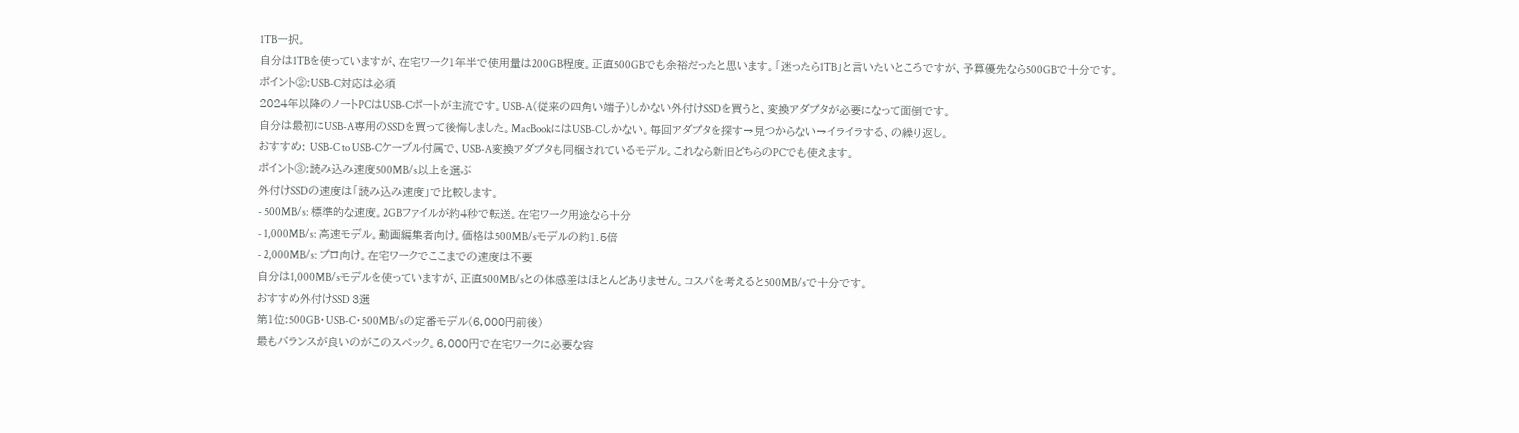1TB一択。
自分は1TBを使っていますが、在宅ワーク1年半で使用量は200GB程度。正直500GBでも余裕だったと思います。「迷ったら1TB」と言いたいところですが、予算優先なら500GBで十分です。
ポイント②:USB-C対応は必須
2024年以降のノートPCはUSB-Cポートが主流です。USB-A(従来の四角い端子)しかない外付けSSDを買うと、変換アダプタが必要になって面倒です。
自分は最初にUSB-A専用のSSDを買って後悔しました。MacBookにはUSB-Cしかない。毎回アダプタを探す→見つからない→イライラする、の繰り返し。
おすすめ: USB-C to USB-Cケーブル付属で、USB-A変換アダプタも同梱されているモデル。これなら新旧どちらのPCでも使えます。
ポイント③:読み込み速度500MB/s以上を選ぶ
外付けSSDの速度は「読み込み速度」で比較します。
- 500MB/s: 標準的な速度。2GBファイルが約4秒で転送。在宅ワーク用途なら十分
- 1,000MB/s: 高速モデル。動画編集者向け。価格は500MB/sモデルの約1.5倍
- 2,000MB/s: プロ向け。在宅ワークでここまでの速度は不要
自分は1,000MB/sモデルを使っていますが、正直500MB/sとの体感差はほとんどありません。コスパを考えると500MB/sで十分です。
おすすめ外付けSSD 3選
第1位:500GB・USB-C・500MB/sの定番モデル(6,000円前後)
最もバランスが良いのがこのスペック。6,000円で在宅ワークに必要な容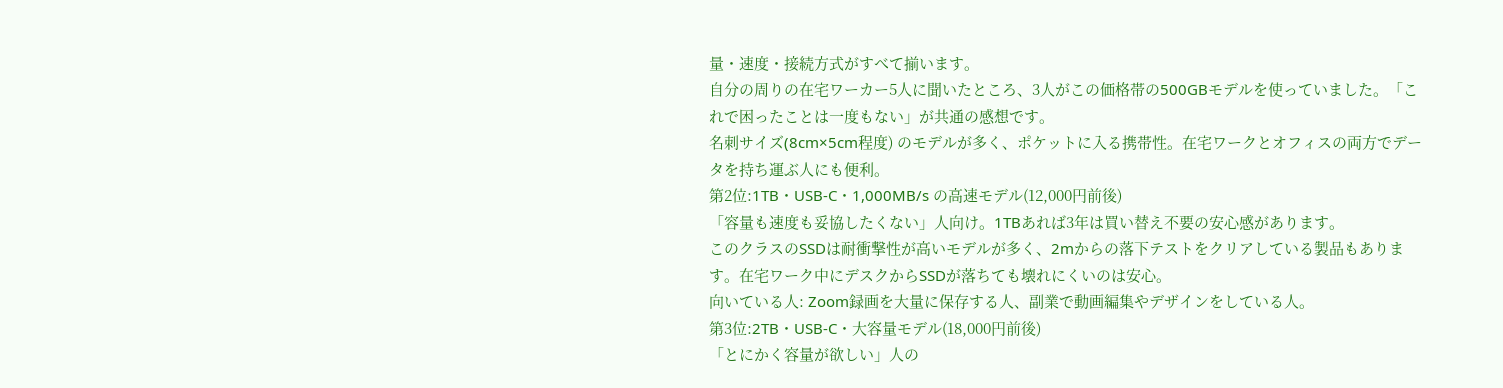量・速度・接続方式がすべて揃います。
自分の周りの在宅ワーカー5人に聞いたところ、3人がこの価格帯の500GBモデルを使っていました。「これで困ったことは一度もない」が共通の感想です。
名刺サイズ(8cm×5cm程度) のモデルが多く、ポケットに入る携帯性。在宅ワークとオフィスの両方でデータを持ち運ぶ人にも便利。
第2位:1TB・USB-C・1,000MB/s の高速モデル(12,000円前後)
「容量も速度も妥協したくない」人向け。1TBあれば3年は買い替え不要の安心感があります。
このクラスのSSDは耐衝撃性が高いモデルが多く、2mからの落下テストをクリアしている製品もあります。在宅ワーク中にデスクからSSDが落ちても壊れにくいのは安心。
向いている人: Zoom録画を大量に保存する人、副業で動画編集やデザインをしている人。
第3位:2TB・USB-C・大容量モデル(18,000円前後)
「とにかく容量が欲しい」人の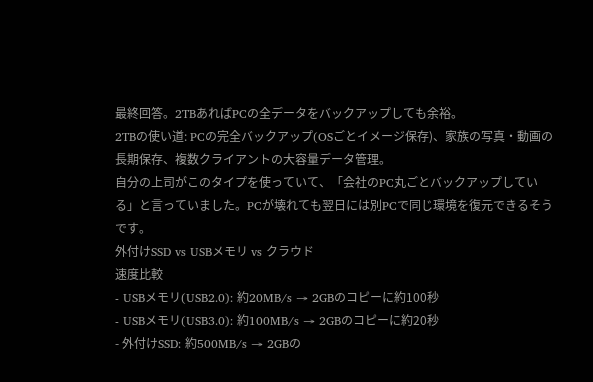最終回答。2TBあればPCの全データをバックアップしても余裕。
2TBの使い道: PCの完全バックアップ(OSごとイメージ保存)、家族の写真・動画の長期保存、複数クライアントの大容量データ管理。
自分の上司がこのタイプを使っていて、「会社のPC丸ごとバックアップしている」と言っていました。PCが壊れても翌日には別PCで同じ環境を復元できるそうです。
外付けSSD vs USBメモリ vs クラウド
速度比較
- USBメモリ(USB2.0): 約20MB/s → 2GBのコピーに約100秒
- USBメモリ(USB3.0): 約100MB/s → 2GBのコピーに約20秒
- 外付けSSD: 約500MB/s → 2GBの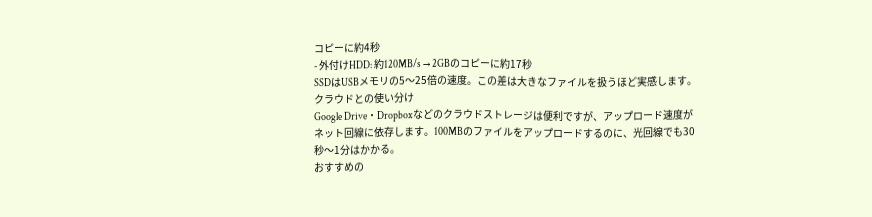コピーに約4秒
- 外付けHDD: 約120MB/s → 2GBのコピーに約17秒
SSDはUSBメモリの5〜25倍の速度。この差は大きなファイルを扱うほど実感します。
クラウドとの使い分け
Google Drive・Dropboxなどのクラウドストレージは便利ですが、アップロード速度がネット回線に依存します。100MBのファイルをアップロードするのに、光回線でも30秒〜1分はかかる。
おすすめの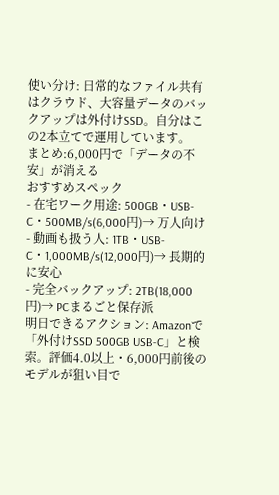使い分け: 日常的なファイル共有はクラウド、大容量データのバックアップは外付けSSD。自分はこの2本立てで運用しています。
まとめ:6,000円で「データの不安」が消える
おすすめスペック
- 在宅ワーク用途: 500GB・USB-C・500MB/s(6,000円)→ 万人向け
- 動画も扱う人: 1TB・USB-C・1,000MB/s(12,000円)→ 長期的に安心
- 完全バックアップ: 2TB(18,000円)→ PCまるごと保存派
明日できるアクション: Amazonで「外付けSSD 500GB USB-C」と検索。評価4.0以上・6,000円前後のモデルが狙い目で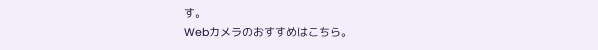す。
Webカメラのおすすめはこちら。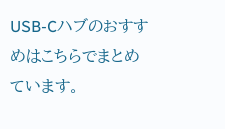USB-Cハブのおすすめはこちらでまとめています。